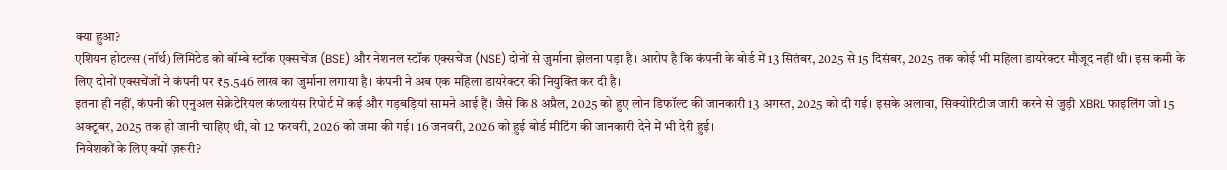क्या हुआ?
एशियन होटल्स (नॉर्थ) लिमिटेड को बॉम्बे स्टॉक एक्सचेंज (BSE) और नेशनल स्टॉक एक्सचेंज (NSE) दोनों से ज़ुर्माना झेलना पड़ा है। आरोप है कि कंपनी के बोर्ड में 13 सितंबर, 2025 से 15 दिसंबर, 2025 तक कोई भी महिला डायरेक्टर मौजूद नहीं थी। इस कमी के लिए दोनों एक्सचेंजों ने कंपनी पर ₹5.546 लाख का जुर्माना लगाया है। कंपनी ने अब एक महिला डायरेक्टर की नियुक्ति कर दी है।
इतना ही नहीं, कंपनी की एनुअल सेक्रेटेरियल कंप्लायंस रिपोर्ट में कई और गड़बड़ियां सामने आई हैं। जैसे कि 8 अप्रैल, 2025 को हुए लोन डिफॉल्ट की जानकारी 13 अगस्त, 2025 को दी गई। इसके अलावा, सिक्योरिटीज जारी करने से जुड़ी XBRL फाइलिंग जो 15 अक्टूबर, 2025 तक हो जानी चाहिए थी, वो 12 फरवरी, 2026 को जमा की गई। 16 जनवरी, 2026 को हुई बोर्ड मीटिंग की जानकारी देने में भी देरी हुई।
निवेशकों के लिए क्यों ज़रूरी?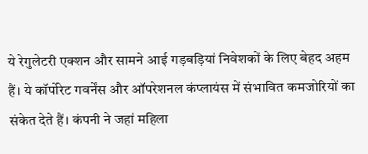ये रेगुलेटरी एक्शन और सामने आई गड़बड़ियां निवेशकों के लिए बेहद अहम हैं। ये कॉर्पोरेट गवर्नेंस और ऑपरेशनल कंप्लायंस में संभावित कमजोरियों का संकेत देते हैं। कंपनी ने जहां महिला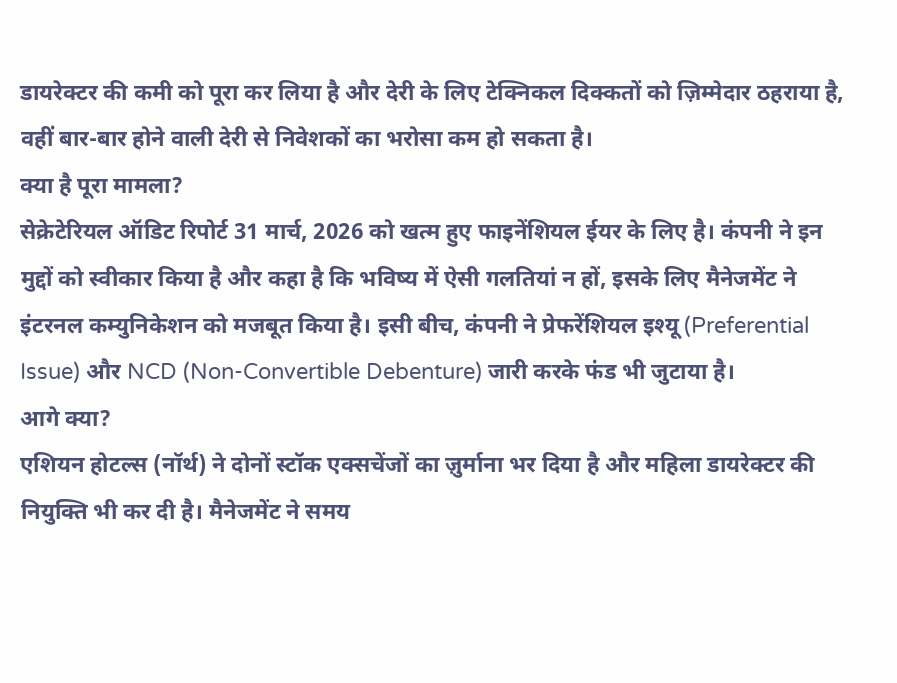डायरेक्टर की कमी को पूरा कर लिया है और देरी के लिए टेक्निकल दिक्कतों को ज़िम्मेदार ठहराया है, वहीं बार-बार होने वाली देरी से निवेशकों का भरोसा कम हो सकता है।
क्या है पूरा मामला?
सेक्रेटेरियल ऑडिट रिपोर्ट 31 मार्च, 2026 को खत्म हुए फाइनेंशियल ईयर के लिए है। कंपनी ने इन मुद्दों को स्वीकार किया है और कहा है कि भविष्य में ऐसी गलतियां न हों, इसके लिए मैनेजमेंट ने इंटरनल कम्युनिकेशन को मजबूत किया है। इसी बीच, कंपनी ने प्रेफरेंशियल इश्यू (Preferential Issue) और NCD (Non-Convertible Debenture) जारी करके फंड भी जुटाया है।
आगे क्या?
एशियन होटल्स (नॉर्थ) ने दोनों स्टॉक एक्सचेंजों का ज़ुर्माना भर दिया है और महिला डायरेक्टर की नियुक्ति भी कर दी है। मैनेजमेंट ने समय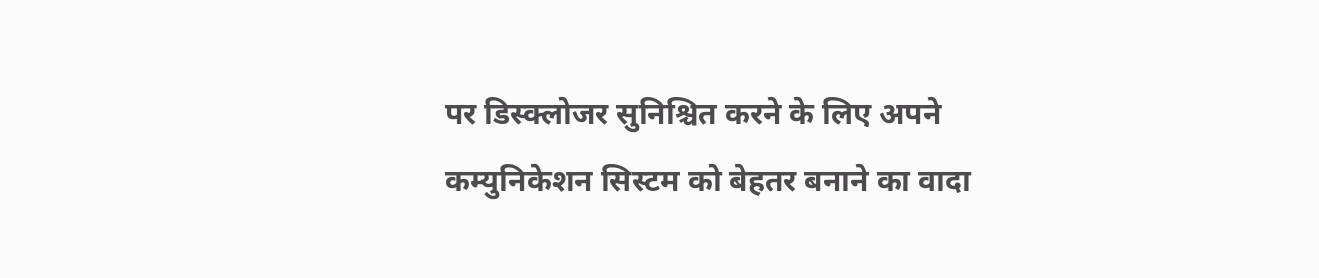पर डिस्क्लोजर सुनिश्चित करने के लिए अपने कम्युनिकेशन सिस्टम को बेहतर बनाने का वादा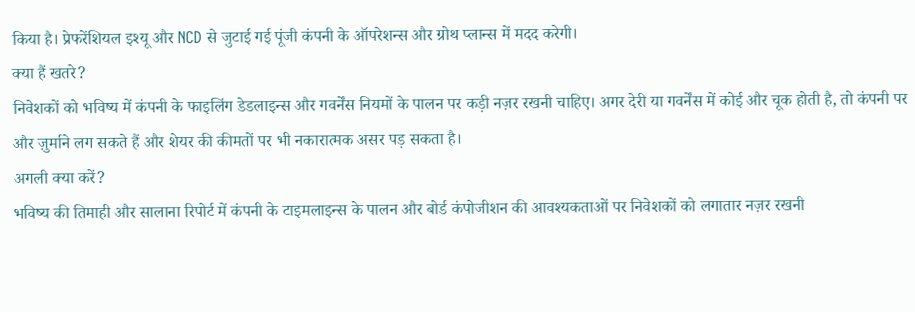किया है। प्रेफरेंशियल इश्यू और NCD से जुटाई गई पूंजी कंपनी के ऑपरेशन्स और ग्रोथ प्लान्स में मदद करेगी।
क्या हैं खतरे?
निवेशकों को भविष्य में कंपनी के फाइलिंग डेडलाइन्स और गवर्नेंस नियमों के पालन पर कड़ी नज़र रखनी चाहिए। अगर देरी या गवर्नेंस में कोई और चूक होती है, तो कंपनी पर और ज़ुर्माने लग सकते हैं और शेयर की कीमतों पर भी नकारात्मक असर पड़ सकता है।
अगली क्या करें?
भविष्य की तिमाही और सालाना रिपोर्ट में कंपनी के टाइमलाइन्स के पालन और बोर्ड कंपोजीशन की आवश्यकताओं पर निवेशकों को लगातार नज़र रखनी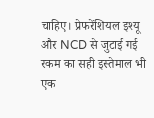चाहिए। प्रेफरेंशियल इश्यू और NCD से जुटाई गई रकम का सही इस्तेमाल भी एक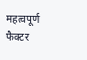महत्वपूर्ण फैक्टर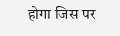होगा जिस पर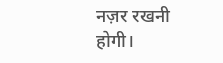नज़र रखनी होगी।